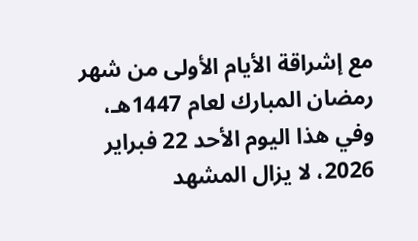مع إشراقة الأيام الأولى من شهر رمضان المبارك لعام 1447هـ، وفي هذا اليوم الأحد 22 فبراير 2026، لا يزال المشهد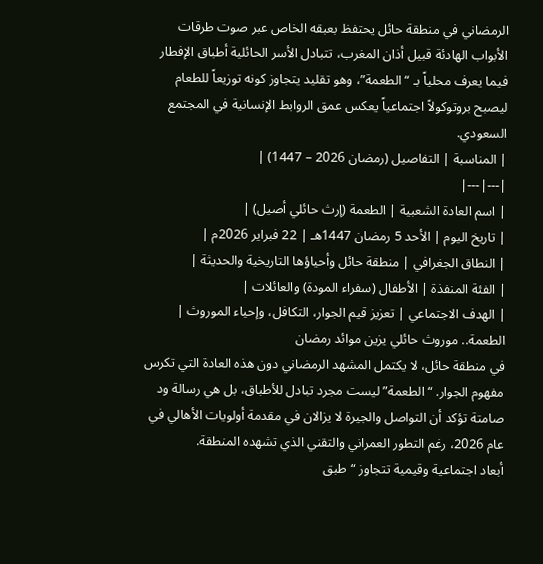الرمضاني في منطقة حائل يحتفظ بعبقه الخاص عبر صوت طرقات الأبواب الهادئة قبيل أذان المغرب، تتبادل الأسر الحائلية أطباق الإفطار فيما يعرف محلياً بـ “الطعمة”، وهو تقليد يتجاوز كونه توزيعاً للطعام ليصبح بروتوكولاً اجتماعياً يعكس عمق الروابط الإنسانية في المجتمع السعودي.
| المناسبة | التفاصيل (رمضان 2026 – 1447) |
|---|---|
| اسم العادة الشعبية | الطعمة (إرث حائلي أصيل) |
| تاريخ اليوم | الأحد 5 رمضان 1447هـ | 22 فبراير 2026م |
| النطاق الجغرافي | منطقة حائل وأحياؤها التاريخية والحديثة |
| الفئة المنفذة | الأطفال (سفراء المودة) والعائلات |
| الهدف الاجتماعي | تعزيز قيم الجوار، التكافل، وإحياء الموروث |
الطعمة.. موروث حائلي يزين موائد رمضان
في منطقة حائل، لا يكتمل المشهد الرمضاني دون هذه العادة التي تكرس مفهوم الجوار. “الطعمة” ليست مجرد تبادل للأطباق، بل هي رسالة ود صامتة تؤكد أن التواصل والجيرة لا يزالان في مقدمة أولويات الأهالي في عام 2026، رغم التطور العمراني والتقني الذي تشهده المنطقة.
أبعاد اجتماعية وقيمية تتجاوز “طبق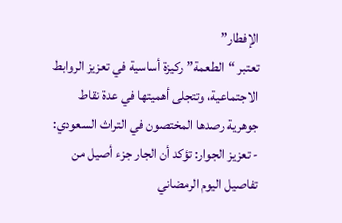الإفطار”
تعتبر “الطعمة” ركيزة أساسية في تعزيز الروابط الاجتماعية، وتتجلى أهميتها في عدة نقاط جوهرية رصدها المختصون في التراث السعودي:
- تعزيز الجوار: تؤكد أن الجار جزء أصيل من تفاصيل اليوم الرمضاني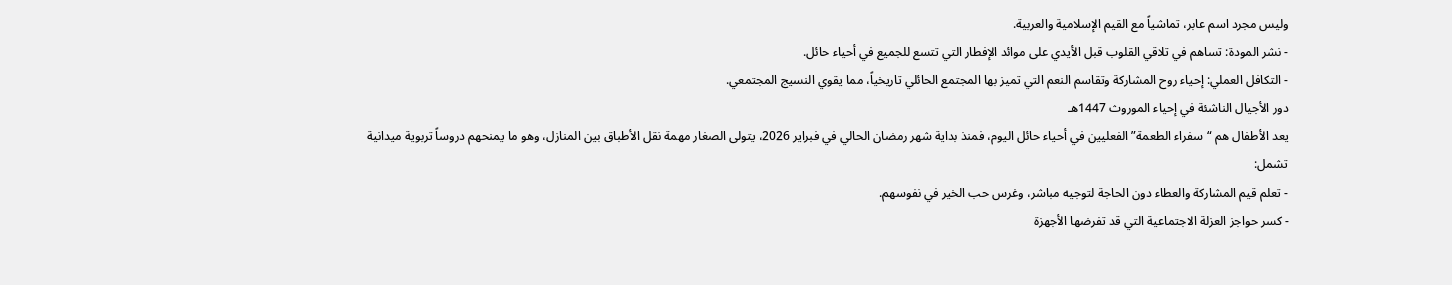وليس مجرد اسم عابر، تماشياً مع القيم الإسلامية والعربية.
- نشر المودة: تساهم في تلاقي القلوب قبل الأيدي على موائد الإفطار التي تتسع للجميع في أحياء حائل.
- التكافل العملي: إحياء روح المشاركة وتقاسم النعم التي تميز بها المجتمع الحائلي تاريخياً، مما يقوي النسيج المجتمعي.
دور الأجيال الناشئة في إحياء الموروث 1447هـ
يعد الأطفال هم “سفراء الطعمة” الفعليين في أحياء حائل اليوم، فمنذ بداية شهر رمضان الحالي في فبراير 2026، يتولى الصغار مهمة نقل الأطباق بين المنازل، وهو ما يمنحهم دروساً تربوية ميدانية تشمل:
- تعلم قيم المشاركة والعطاء دون الحاجة لتوجيه مباشر، وغرس حب الخير في نفوسهم.
- كسر حواجز العزلة الاجتماعية التي قد تفرضها الأجهزة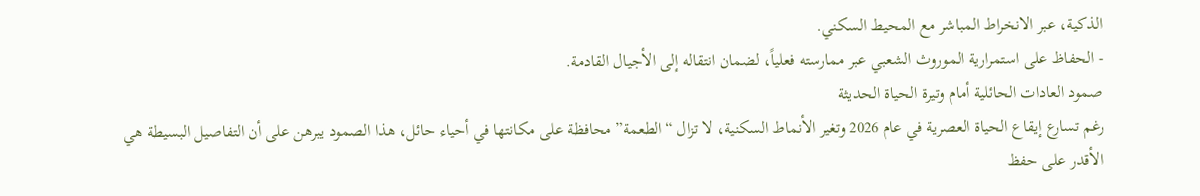الذكية، عبر الانخراط المباشر مع المحيط السكني.
- الحفاظ على استمرارية الموروث الشعبي عبر ممارسته فعلياً، لضمان انتقاله إلى الأجيال القادمة.
صمود العادات الحائلية أمام وتيرة الحياة الحديثة
رغم تسارع إيقاع الحياة العصرية في عام 2026 وتغير الأنماط السكنية، لا تزال “الطعمة” محافظة على مكانتها في أحياء حائل، هذا الصمود يبرهن على أن التفاصيل البسيطة هي الأقدر على حفظ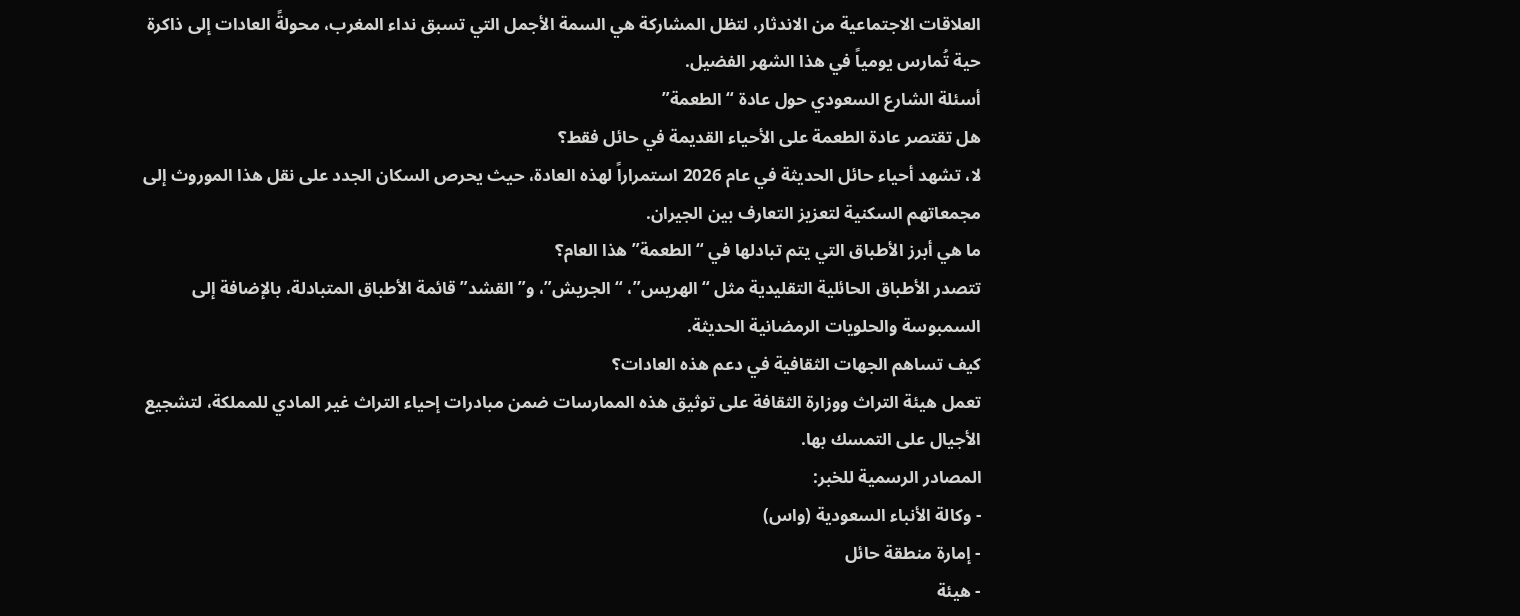العلاقات الاجتماعية من الاندثار، لتظل المشاركة هي السمة الأجمل التي تسبق نداء المغرب، محولةً العادات إلى ذاكرة حية تُمارس يومياً في هذا الشهر الفضيل.
أسئلة الشارع السعودي حول عادة “الطعمة”
هل تقتصر عادة الطعمة على الأحياء القديمة في حائل فقط؟
لا، تشهد أحياء حائل الحديثة في عام 2026 استمراراً لهذه العادة، حيث يحرص السكان الجدد على نقل هذا الموروث إلى مجمعاتهم السكنية لتعزيز التعارف بين الجيران.
ما هي أبرز الأطباق التي يتم تبادلها في “الطعمة” هذا العام؟
تتصدر الأطباق الحائلية التقليدية مثل “الهريس”، “الجريش”، و”القشد” قائمة الأطباق المتبادلة، بالإضافة إلى السمبوسة والحلويات الرمضانية الحديثة.
كيف تساهم الجهات الثقافية في دعم هذه العادات؟
تعمل هيئة التراث ووزارة الثقافة على توثيق هذه الممارسات ضمن مبادرات إحياء التراث غير المادي للمملكة، لتشجيع الأجيال على التمسك بها.
المصادر الرسمية للخبر:
- وكالة الأنباء السعودية (واس)
- إمارة منطقة حائل
- هيئة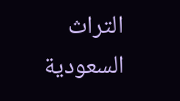التراث السعودية